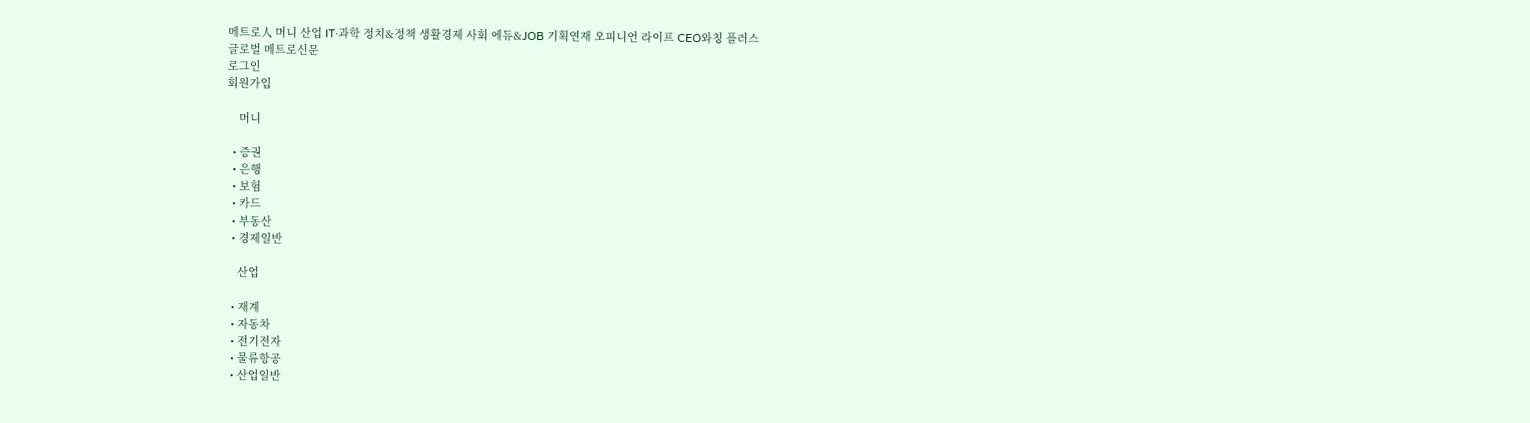메트로人 머니 산업 IT·과학 정치&정책 생활경제 사회 에듀&JOB 기획연재 오피니언 라이프 CEO와칭 플러스
글로벌 메트로신문
로그인
회원가입

    머니

  • 증권
  • 은행
  • 보험
  • 카드
  • 부동산
  • 경제일반

    산업

  • 재계
  • 자동차
  • 전기전자
  • 물류항공
  • 산업일반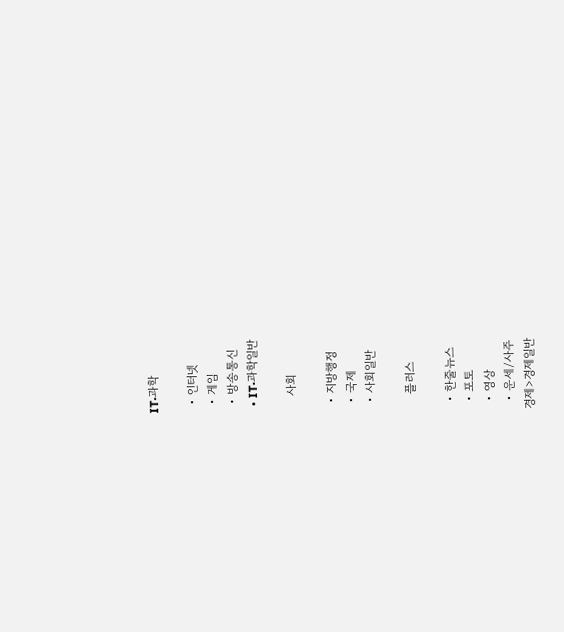IT·과학

  • 인터넷
  • 게임
  • 방송통신
  • IT·과학일반

    사회

  • 지방행정
  • 국제
  • 사회일반

    플러스

  • 한줄뉴스
  • 포토
  • 영상
  • 운세/사주
경제>경제일반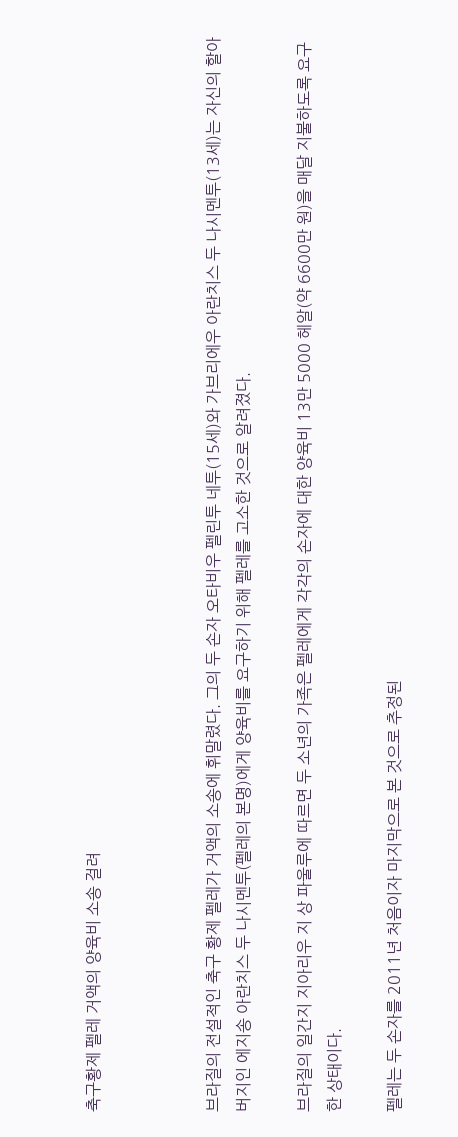축구황제 펠레 거액의 양육비 소송 걸려



브라질의 전설적인 축구 황제 펠레가 거액의 소송에 휘말렸다. 그의 두 손자 오타비우 펠린투 네투(15세)와 가브리에우 아란치스 두 나시멘투(13세)는 자신의 할아버지인 에지송 아란치스 두 나시멘투(펠레의 본명)에게 양육비를 요구하기 위해 펠레를 고소한 것으로 알려졌다.

브라질의 일간지 지아리우 지 상 파울루에 따르면 두 소년의 가족은 펠레에게 각각의 손자에 대한 양육비 13만 5000 헤알(약 6600만 원)을 매달 지불하도록 요구한 상태이다.

펠레는 두 손자를 2011년 처음이자 마지막으로 본 것으로 추정된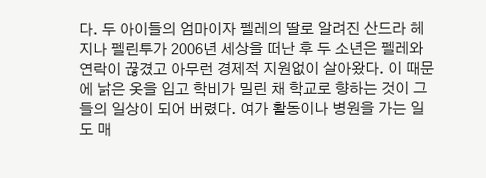다. 두 아이들의 엄마이자 펠레의 딸로 알려진 산드라 헤지나 펠린투가 2006년 세상을 떠난 후 두 소년은 펠레와 연락이 끊겼고 아무런 경제적 지원없이 살아왔다. 이 때문에 낡은 옷을 입고 학비가 밀린 채 학교로 향하는 것이 그들의 일상이 되어 버렸다. 여가 활동이나 병원을 가는 일도 매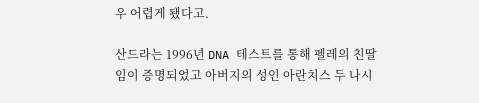우 어렵게 됐다고.

산드라는 1996년 DNA 테스트를 통해 펠레의 친딸임이 증명되었고 아버지의 성인 아란치스 두 나시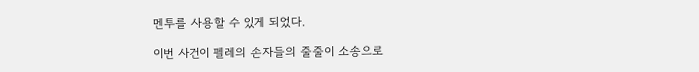멘투를 사용할 수 있게 되었다.

이번 사건이 펠레의 손자들의 줄줄이 소송으로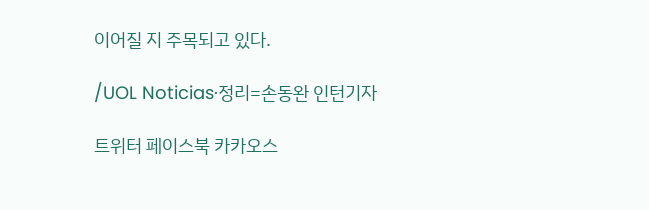이어질 지 주목되고 있다.

/UOL Noticias·정리=손동완 인턴기자

트위터 페이스북 카카오스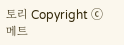토리 Copyright ⓒ 메트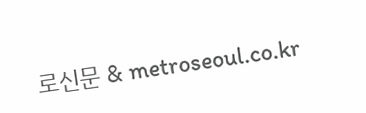로신문 & metroseoul.co.kr